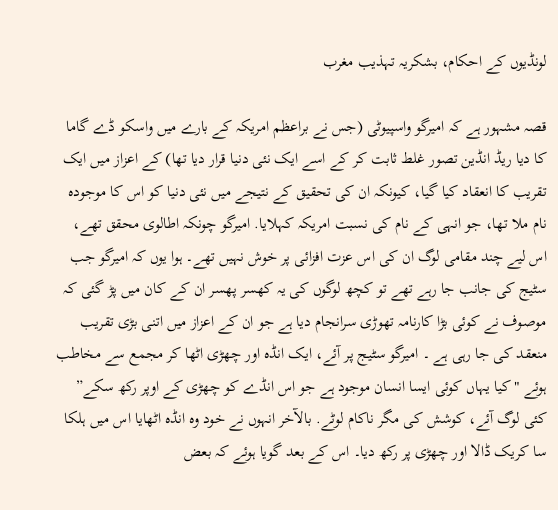لونڈیوں کے احکام، بشکریہ تہذیب مغرب

قصہ مشہور ہے کہ امیرگو واسپیوٹی (جس نے براعظم امریکہ کے بارے میں واسکو ڈے گاما کا دیا ریڈ انڈین تصور غلط ثابت کر کے اسے ایک نئی دنیا قرار دیا تھا) کے اعزاز میں ایک تقریب کا انعقاد کیا گیا، کیونکہ ان کی تحقیق کے نتیجے میں نئی دنیا کو اس کا موجودہ نام ملا تھا، جو انہی کے نام کی نسبت امریکہ کہلایا. امیرگو چونکہ اطالوی محقق تھے، اس لیے چند مقامی لوگ ان کی اس عزت افزائی پر خوش نہیں تھے۔ ہوا یوں کہ امیرگو جب سٹیج کی جانب جا رہے تھے تو کچھ لوگوں کی یہ کھسر پھسر ان کے کان میں پڑ گئی کہ موصوف نے کوئی بڑا کارنامہ تھوڑی سرانجام دیا ہے جو ان کے اعزاز میں اتنی بڑی تقریب منعقد کی جا رہی ہے ۔ امیرگو سٹیج پر آئے، ایک انڈہ اور چھڑی اٹھا کر مجمع سے مخاطب ہوئے "کیا یہاں کوئی ایسا انسان موجود ہے جو اس انڈے کو چھڑی کے اوپر رکھ سکے”
کئی لوگ آئے، کوشش کی مگر ناکام لوٹے. بالآخر انہوں نے خود وہ انڈہ اٹھایا اس میں ہلکا سا کریک ڈالا اور چھڑی پر رکھ دیا۔ اس کے بعد گویا ہوئے کہ بعض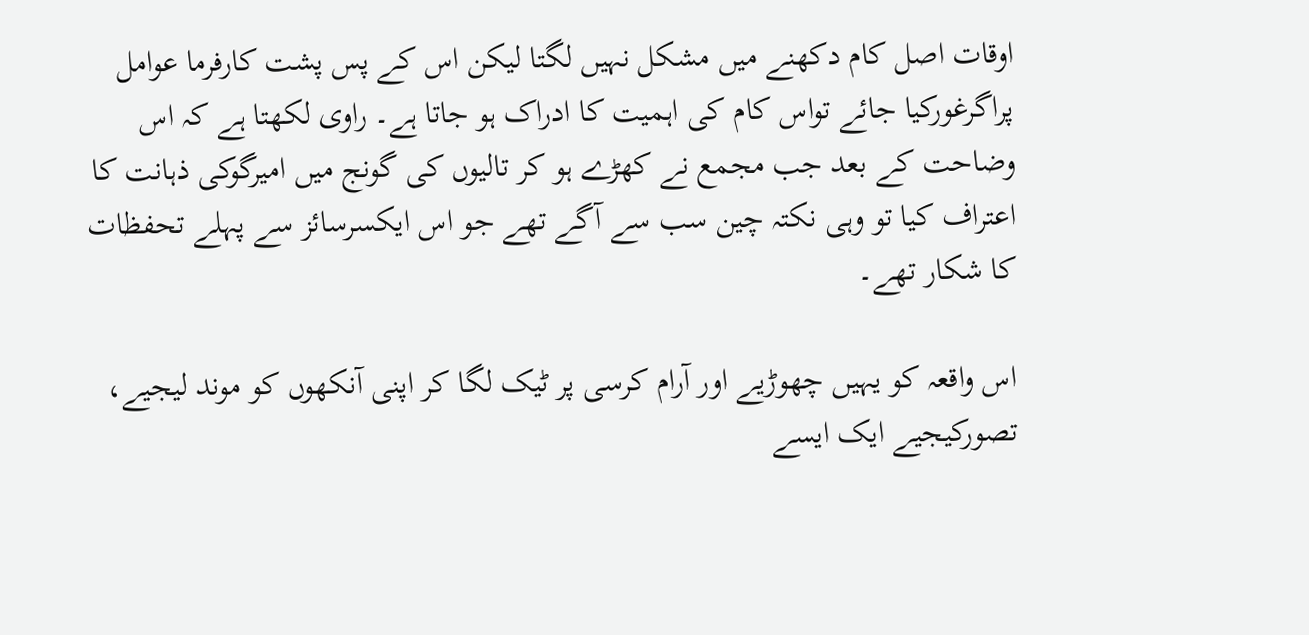اوقات اصل کام دکھنے میں مشکل نہیں لگتا لیکن اس کے پس پشت کارفرما عوامل پراگرغورکیا جائے تواس کام کی اہمیت کا ادراک ہو جاتا ہے۔ راوی لکھتا ہے کہ اس وضاحت کے بعد جب مجمع نے کھڑے ہو کر تالیوں کی گونج میں امیرگوکی ذہانت کا اعتراف کیا تو وہی نکتہ چین سب سے آگے تھے جو اس ایکسرسائز سے پہلے تحفظات کا شکار تھے۔

اس واقعہ کو یہیں چھوڑیے اور آرام کرسی پر ٹیک لگا کر اپنی آنکھوں کو موند لیجیے، تصورکیجیے ایک ایسے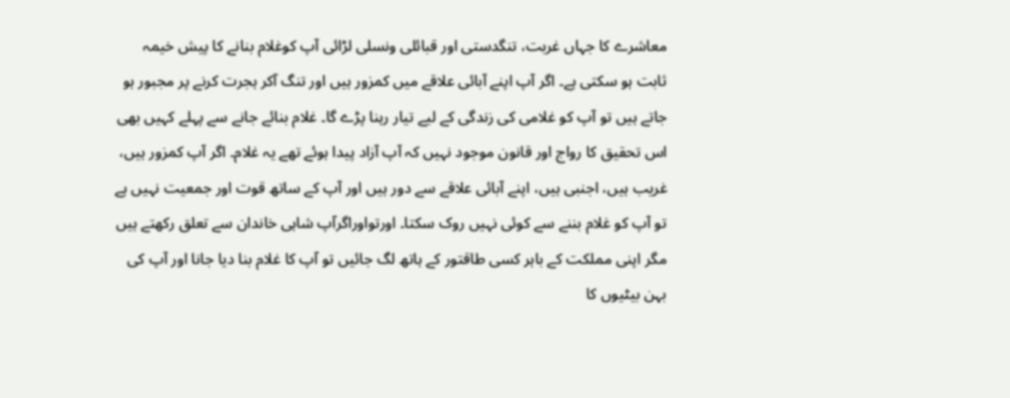معاشرے کا جہاں غربت، تنگدستی اور قبائلی ونسلی لڑائی آپ کوغلام بنانے کا پیش خیمہ ثابت ہو سکتی ہے۔ اگر آپ اپنے آبائی علاقے میں کمزور ہیں اور تنگ آکر ہجرت کرنے پر مجبور ہو جاتے ہیں تو آپ کو غلامی کی زندگی کے لیے تیار رہنا پڑے گا۔ غلام بنائے جانے سے پہلے کہیں بھی اس تحقیق کا رواج اور قانون موجود نہیں کہ آپ آزاد پیدا ہوئے تھے یہ غلام۔ اگر آپ کمزور ہیں، غریب ہیں، اجنبی ہیں، اپنے آبائی علاقے سے دور ہیں اور آپ کے ساتھ قوت اور جمعیت نہیں ہے تو آپ کو غلام بننے سے کوئی نہیں روک سکتا۔ اورتواوراگرآپ شاہی خاندان سے تعلق رکھتے ہیں مگر اپنی مملکت کے باہر کسی طاقتور کے ہاتھ لگ جائیں تو آپ کا غلام بنا دیا جانا اور آپ کی بہن بیٹیوں کا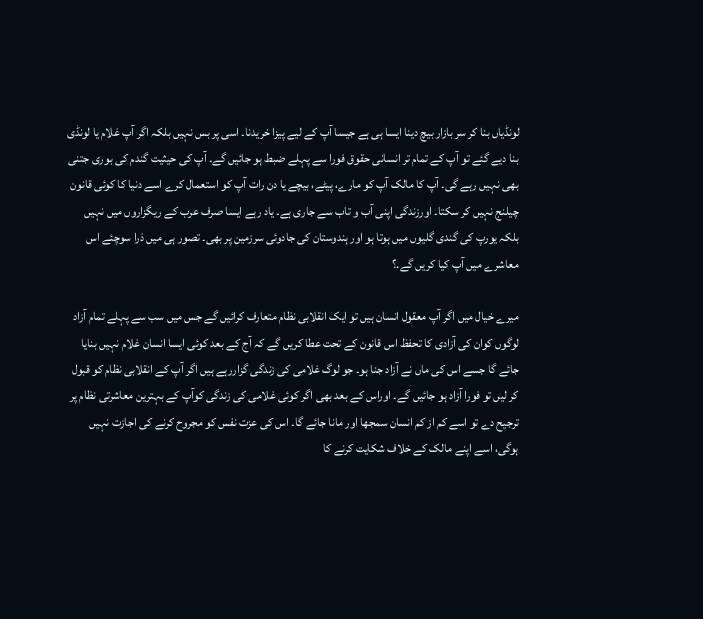لونڈیاں بنا کر سر بازار بیچ دینا ایسا ہی ہے جیسا آپ کے لیے پیزا خریدنا۔ اسی پر بس نہیں بلکہ اگر آپ غلام یا لونڈی بنا دیے گئے تو آپ کے تمام تر انسانی حقوق فورا سے پہلے ضبط ہو جائیں گے۔ آپ کی حیثیت گندم کی بوری جتنی بھی نہیں رہے گی۔ آپ کا مالک آپ کو مارے، پیٹے، بیچے یا دن رات آپ کو استعمال کرے اسے دنیا کا کوئی قانون چیلنج نہیں کر سکتا۔ اورزندگی اپنی آب و تاب سے جاری ہے۔ یاد رہے ایسا صرف عرب کے ریگزاروں میں نہیں بلکہ یورپ کی گندی گلیوں میں ہوتا ہو اور ہندوستان کی جادوئی سرزمین پر بھی۔ تصور ہی میں ذرا سوچئے اس معاشرے میں آپ کیا کریں گے.؟

میرے خیال میں اگر آپ معقول انسان ہیں تو ایک انقلابی نظام متعارف کرائیں گے جس میں سب سے پہلے تمام آزاد لوگوں کوان کی آزادی کا تحفظ اس قانون کے تحت عطا کریں گے کہ آج کے بعد کوئی ایسا انسان غلام نہیں بنایا جائے گا جسے اس کی ماں نے آزاد جنا ہو۔ جو لوگ غلامی کی زندگی گزاررہے ہیں اگر آپ کے انقلابی نظام کو قبول کر لیں تو فورا آزاد ہو جائیں گے۔ اوراس کے بعد بھی اگر کوئی غلامی کی زندگی کوآپ کے بہترین معاشرتی نظام پر ترجیح دے تو اسے کم از کم انسان سمجھا اور مانا جائے گا۔ اس کی عزت نفس کو مجروح کرنے کی اجازت نہیں ہوگی، اسے اپنے مالک کے خلاف شکایت کرنے کا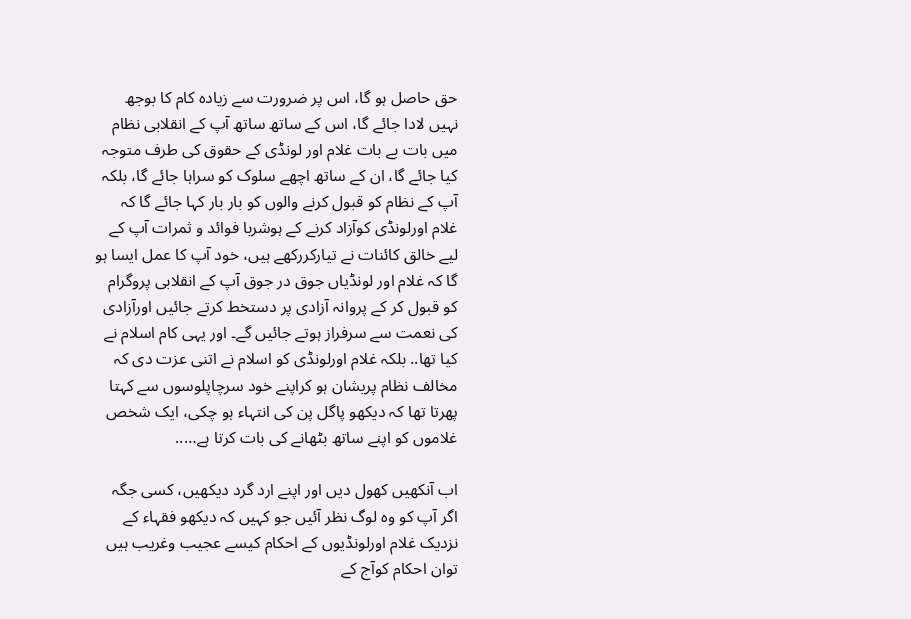حق حاصل ہو گا، اس پر ضرورت سے زیادہ کام کا بوجھ نہیں لادا جائے گا، اس کے ساتھ ساتھ آپ کے انقلابی نظام میں بات بے بات غلام اور لونڈی کے حقوق کی طرف متوجہ کیا جائے گا، ان کے ساتھ اچھے سلوک کو سراہا جائے گا، بلکہ آپ کے نظام کو قبول کرنے والوں کو بار بار کہا جائے گا کہ غلام اورلونڈی کوآزاد کرنے کے ہوشربا فوائد و ثمرات آپ کے لیے خالق کائنات نے تیارکررکھے ہیں، خود آپ کا عمل ایسا ہو گا کہ غلام اور لونڈیاں جوق در جوق آپ کے انقلابی پروگرام کو قبول کر کے پروانہ آزادی پر دستخط کرتے جائیں اورآزادی کی نعمت سے سرفراز ہوتے جائیں گے۔ اور یہی کام اسلام نے کیا تھا.. بلکہ غلام اورلونڈی کو اسلام نے اتنی عزت دی کہ مخالف نظام پریشان ہو کراپنے خود سرچاپلوسوں سے کہتا پھرتا تھا کہ دیکھو پاگل پن کی انتہاء ہو چکی، ایک شخص غلاموں کو اپنے ساتھ بٹھانے کی بات کرتا ہے…..

اب آنکھیں کھول دیں اور اپنے ارد گرد دیکھیں، کسی جگہ اگر آپ کو وہ لوگ نظر آئیں جو کہیں کہ دیکھو فقہاء کے نزدیک غلام اورلونڈیوں کے احکام کیسے عجیب وغریب ہیں توان احکام کوآج کے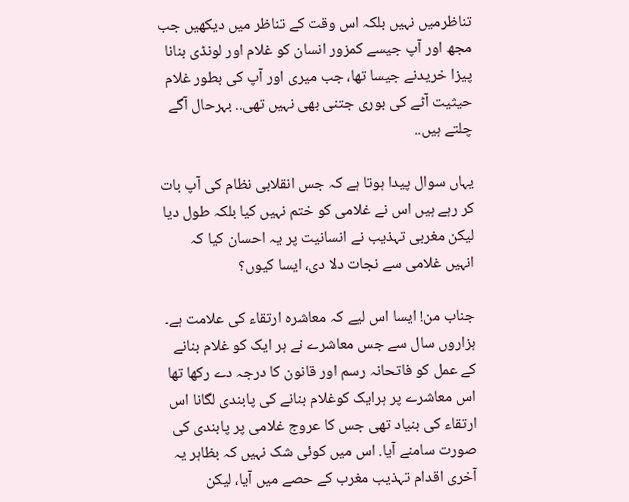تناظرمیں نہیں بلکہ اس وقت کے تناظر میں دیکھیں جب مجھ اور آپ جیسے کمزور انسان کو غلام اور لونڈی بنانا پیزا خریدنے جیسا تھا، جب میری اور آپ کی بطور غلام حیثیت آٹے کی بوری جتنی بھی نہیں تھی.. بہرحال آگے چلتے ہیں..

یہاں سوال پیدا ہوتا ہے کہ جس انقلابی نظام کی آپ بات کر رہے ہیں اس نے غلامی کو ختم نہیں کیا بلکہ طول دیا لیکن مغربی تہذیب نے انسانیت پر یہ احسان کیا کہ انہیں غلامی سے نجات دلا دی، ایسا کیوں؟

جناب من! ایسا اس لیے کہ معاشرہ ارتقاء کی علامت ہے۔ ہزاروں سال سے جس معاشرے نے ہر ایک کو غلام بنانے کے عمل کو فاتحانہ رسم اور قانون کا درجہ دے رکھا تھا اس معاشرے پر ہرایک کوغلام بنانے کی پابندی لگانا اس ارتقاء کی بنیاد تھی جس کا عروج غلامی پر پابندی کی صورت سامنے آیا. اس میں کوئی شک نہیں کہ بظاہر یہ آخری اقدام تہذیب مغرب کے حصے میں آیا، لیکن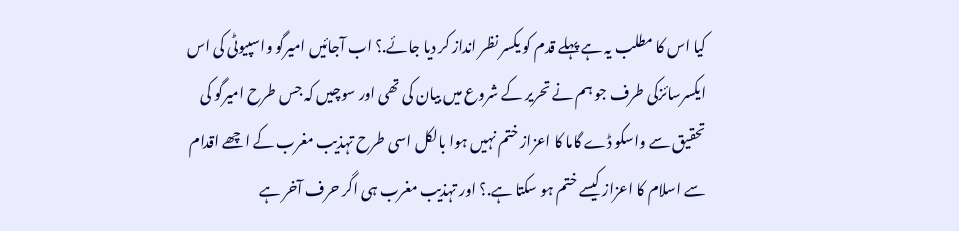کیا اس کا مطلب یہ ہے پہلے قدم کو یکسر نظر انداز کر دیا جائے.؟ اب آجائیں امیرگو واسپیوٹی کی اس ایکسرسائزکی طرف جو ہم نے تحریر کے شروع میں بیان کی تھی اور سوچیں کہ جس طرح امیرگو کی تحقیق سے واسکو ڈے گاما کا اعزاز ختم نہیں ہوا بالکل اسی طرح تہذیب مغرب کے اچھے اقدام سے اسلام کا اعزاز کیسے ختم ہو سکتا ہے.؟ اور تہذیب مغرب ہی اگر حرف آخر ہے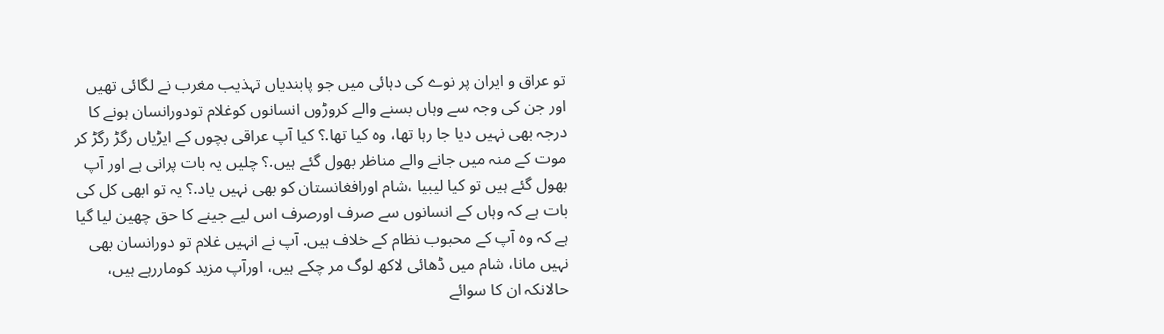تو عراق و ایران پر نوے کی دہائی میں جو پابندیاں تہذیب مغرب نے لگائی تھیں اور جن کی وجہ سے وہاں بسنے والے کروڑوں انسانوں کوغلام تودورانسان ہونے کا درجہ بھی نہیں دیا جا رہا تھا، وہ کیا تھا.؟ کیا آپ عراقی بچوں کے ایڑیاں رگڑ رگڑ کر موت کے منہ میں جانے والے مناظر بھول گئے ہیں.؟ چلیں یہ بات پرانی ہے اور آپ بھول گئے ہیں تو کیا لیبیا ،شام اورافغانستان کو بھی نہیں یاد.؟ یہ تو ابھی کل کی بات ہے کہ وہاں کے انسانوں سے صرف اورصرف اس لیے جینے کا حق چھین لیا گیا ہے کہ وہ آپ کے محبوب نظام کے خلاف ہیں. آپ نے انہیں غلام تو دورانسان بھی نہیں مانا، شام میں ڈھائی لاکھ لوگ مر چکے ہیں، اورآپ مزید کوماررہے ہیں، حالانکہ ان کا سوائے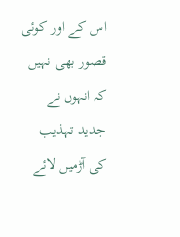اس کے اور کوئی قصور بھی نہیں کہ انہوں نے جدید تہذیب کی آڑمیں لائے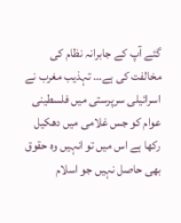گئے آپ کے جابرانہ نظام کی مخالفت کی ہے… تہذیب مغرب نے اسرائیلی سرپرستی میں فلسطینی عوام کو جس غلامی میں دھکیل رکھا ہے اس میں تو انہیں وہ حقوق بھی حاصل نہیں جو اسلام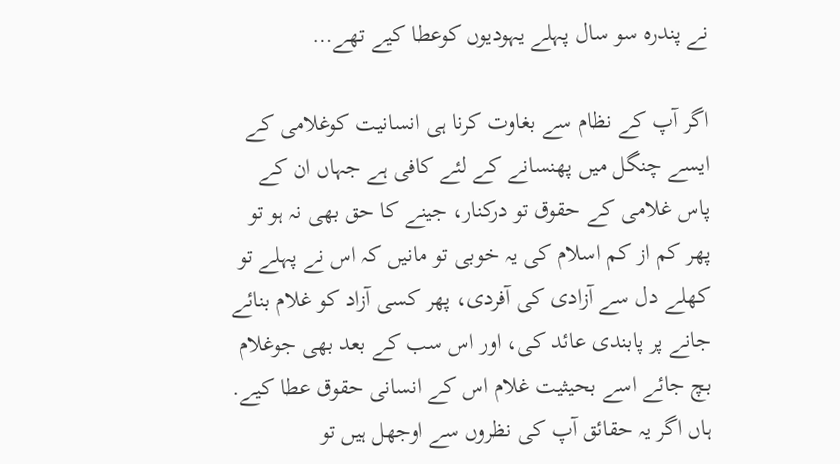نے پندرہ سو سال پہلے یہودیوں کوعطا کیے تھے…

اگر آپ کے نظام سے بغاوت کرنا ہی انسانیت کوغلامی کے ایسے چنگل میں پھنسانے کے لئے کافی ہے جہاں ان کے پاس غلامی کے حقوق تو درکنار، جینے کا حق بھی نہ ہو تو پھر کم از کم اسلام کی یہ خوبی تو مانیں کہ اس نے پہلے تو کھلے دل سے آزادی کی آفردی، پھر کسی آزاد کو غلام بنائے جانے پر پابندی عائد کی، اور اس سب کے بعد بھی جوغلام بچ جائے اسے بحیثیت غلام اس کے انسانی حقوق عطا کیے. ہاں اگر یہ حقائق آپ کی نظروں سے اوجھل ہیں تو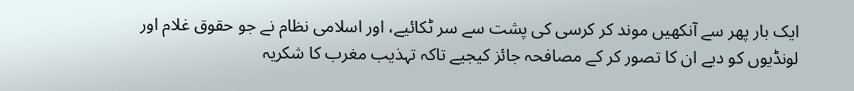ایک بار پھر سے آنکھیں موند کر کرسی کی پشت سے سر ٹکائیے، اور اسلامی نظام نے جو حقوق غلام اور لونڈیوں کو دیے ان کا تصور کر کے مصافحہ جائز کیجیے تاکہ تہذیب مغرب کا شکریہ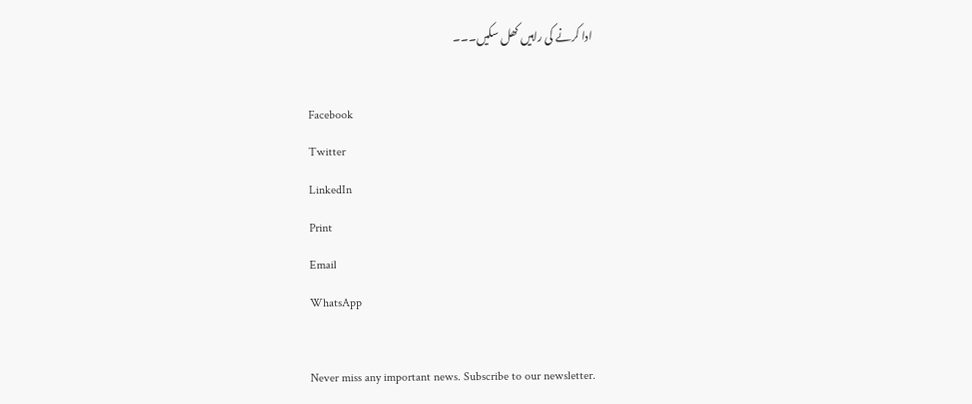ادا کرنے کی راہیں کھل سکیں۔۔۔

Facebook
Twitter
LinkedIn
Print
Email
WhatsApp

Never miss any important news. Subscribe to our newsletter.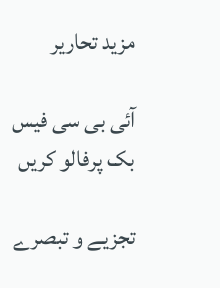مزید تحاریر

آئی بی سی فیس بک پرفالو کریں

تجزیے و تبصرے